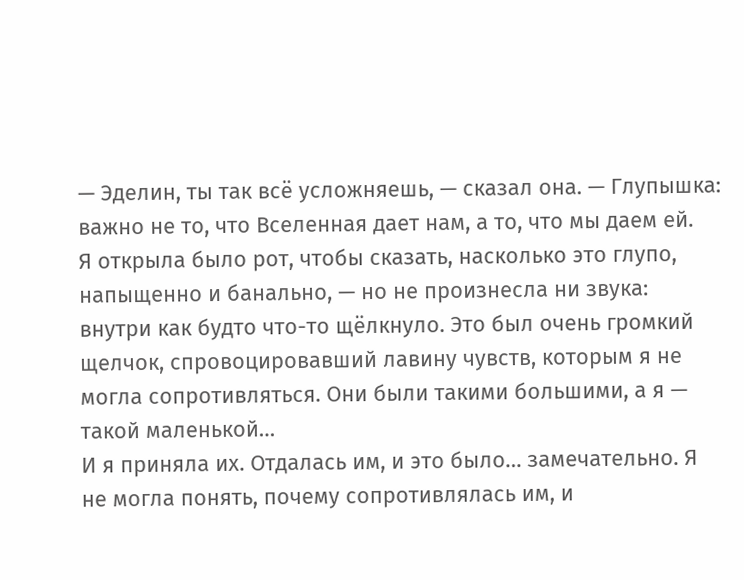— Эделин, ты так всё усложняешь, — сказал она. — Глупышка: важно не то, что Вселенная дает нам, а то, что мы даем ей.
Я открыла было рот, чтобы сказать, насколько это глупо, напыщенно и банально, — но не произнесла ни звука: внутри как будто что-то щёлкнуло. Это был очень громкий щелчок, спровоцировавший лавину чувств, которым я не могла сопротивляться. Они были такими большими, а я — такой маленькой…
И я приняла их. Отдалась им, и это было… замечательно. Я не могла понять, почему сопротивлялась им, и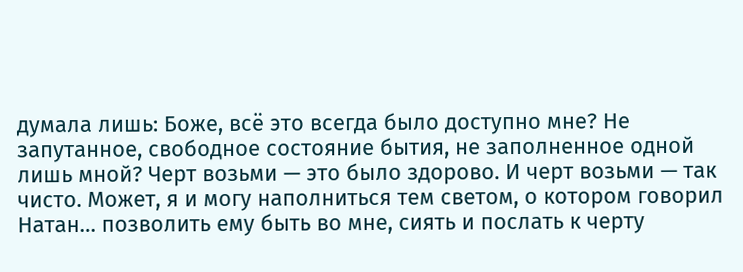думала лишь: Боже, всё это всегда было доступно мне? Не запутанное, свободное состояние бытия, не заполненное одной лишь мной? Черт возьми — это было здорово. И черт возьми — так чисто. Может, я и могу наполниться тем светом, о котором говорил Натан… позволить ему быть во мне, сиять и послать к черту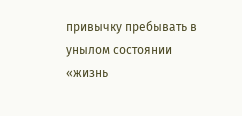привычку пребывать в унылом состоянии «жизнь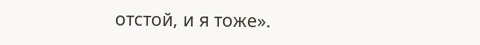отстой, и я тоже».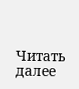Читать далее